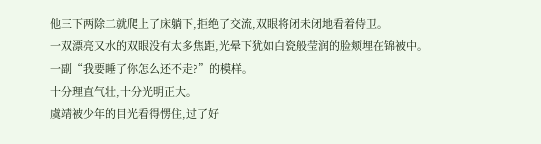他三下两除二就爬上了床躺下,拒绝了交流,双眼将闭未闭地看着侍卫。
一双漂亮又水的双眼没有太多焦距,光晕下犹如白瓷般莹润的脸颊埋在锦被中。
一副“我要睡了你怎么还不走?”的模样。
十分理直气壮,十分光明正大。
虞靖被少年的目光看得愣住,过了好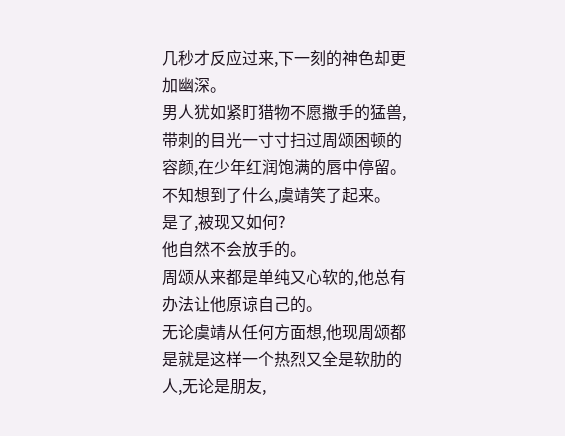几秒才反应过来,下一刻的神色却更加幽深。
男人犹如紧盯猎物不愿撒手的猛兽,带刺的目光一寸寸扫过周颂困顿的容颜,在少年红润饱满的唇中停留。
不知想到了什么,虞靖笑了起来。
是了,被现又如何?
他自然不会放手的。
周颂从来都是单纯又心软的,他总有办法让他原谅自己的。
无论虞靖从任何方面想,他现周颂都是就是这样一个热烈又全是软肋的人,无论是朋友,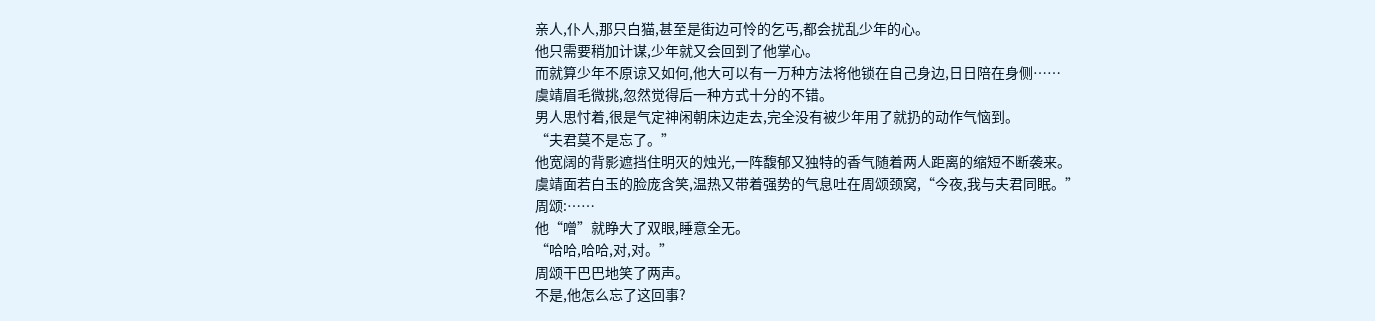亲人,仆人,那只白猫,甚至是街边可怜的乞丐,都会扰乱少年的心。
他只需要稍加计谋,少年就又会回到了他掌心。
而就算少年不原谅又如何,他大可以有一万种方法将他锁在自己身边,日日陪在身侧……
虞靖眉毛微挑,忽然觉得后一种方式十分的不错。
男人思忖着,很是气定神闲朝床边走去,完全没有被少年用了就扔的动作气恼到。
“夫君莫不是忘了。”
他宽阔的背影遮挡住明灭的烛光,一阵馥郁又独特的香气随着两人距离的缩短不断袭来。
虞靖面若白玉的脸庞含笑,温热又带着强势的气息吐在周颂颈窝,“今夜,我与夫君同眠。”
周颂:……
他“噌”就睁大了双眼,睡意全无。
“哈哈,哈哈,对,对。”
周颂干巴巴地笑了两声。
不是,他怎么忘了这回事?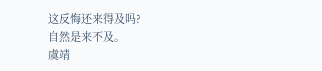这反悔还来得及吗?
自然是来不及。
虞靖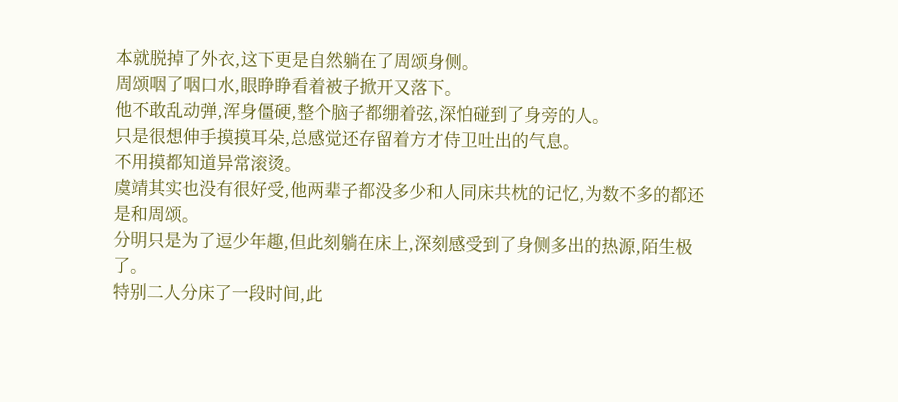本就脱掉了外衣,这下更是自然躺在了周颂身侧。
周颂咽了咽口水,眼睁睁看着被子掀开又落下。
他不敢乱动弹,浑身僵硬,整个脑子都绷着弦,深怕碰到了身旁的人。
只是很想伸手摸摸耳朵,总感觉还存留着方才侍卫吐出的气息。
不用摸都知道异常滚烫。
虞靖其实也没有很好受,他两辈子都没多少和人同床共枕的记忆,为数不多的都还是和周颂。
分明只是为了逗少年趣,但此刻躺在床上,深刻感受到了身侧多出的热源,陌生极了。
特别二人分床了一段时间,此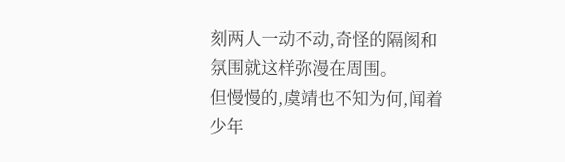刻两人一动不动,奇怪的隔阂和氛围就这样弥漫在周围。
但慢慢的,虞靖也不知为何,闻着少年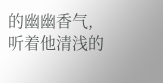的幽幽香气,听着他清浅的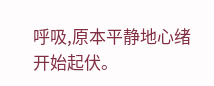呼吸,原本平静地心绪开始起伏。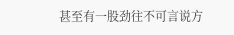甚至有一股劲往不可言说方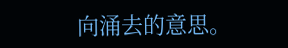向涌去的意思。